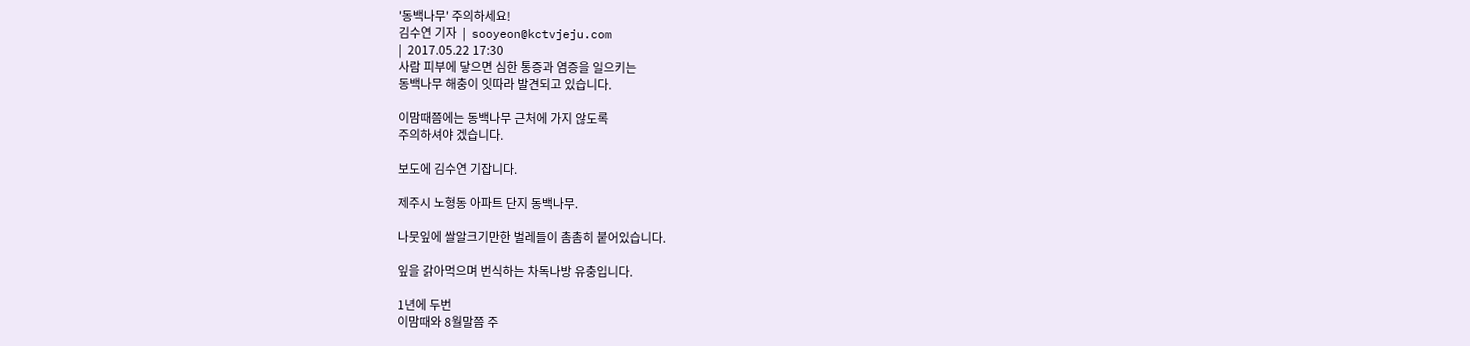'동백나무' 주의하세요!
김수연 기자  |  sooyeon@kctvjeju.com
|  2017.05.22 17:30
사람 피부에 닿으면 심한 통증과 염증을 일으키는
동백나무 해충이 잇따라 발견되고 있습니다.

이맘때쯤에는 동백나무 근처에 가지 않도록
주의하셔야 겠습니다.

보도에 김수연 기잡니다.

제주시 노형동 아파트 단지 동백나무.

나뭇잎에 쌀알크기만한 벌레들이 촘촘히 붙어있습니다.

잎을 갉아먹으며 번식하는 차독나방 유충입니다.

1년에 두번
이맘때와 8월말쯤 주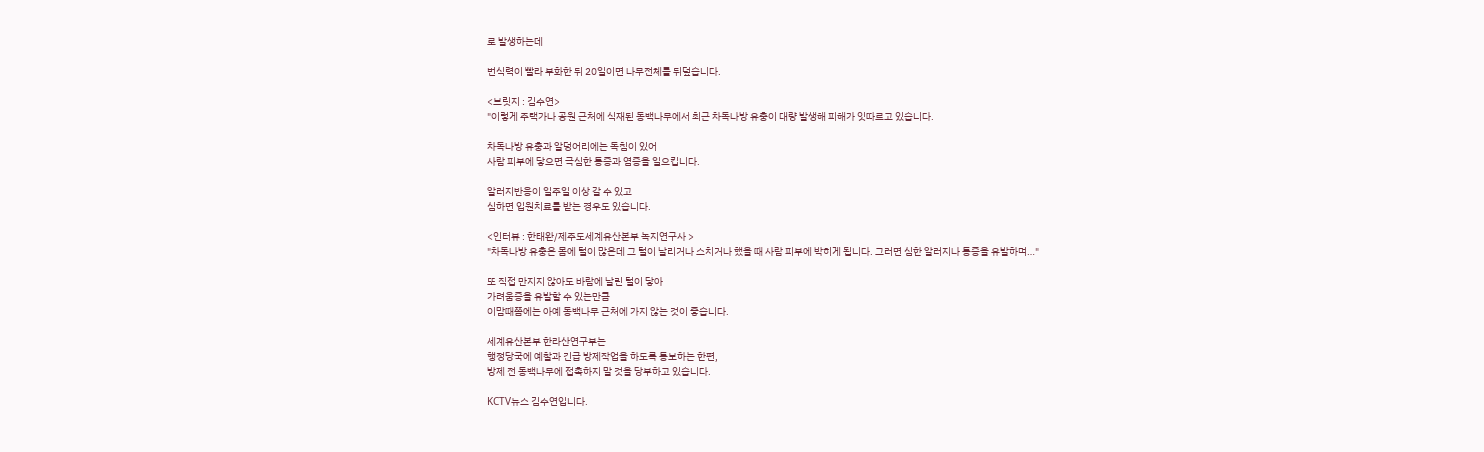로 발생하는데

번식력이 빨라 부화한 뒤 20일이면 나무전체를 뒤덮습니다.

<브릿지 : 김수연>
"이렇게 주택가나 공원 근처에 식재된 동백나무에서 최근 차독나방 유충이 대량 발생해 피해가 잇따르고 있습니다.

차독나방 유충과 알덩어리에는 독침이 있어
사람 피부에 닿으면 극심한 통증과 염증을 일으킵니다.

알러지반응이 일주일 이상 갈 수 있고
심하면 입원치료를 받는 경우도 있습니다.

<인터뷰 : 한태완/제주도세계유산본부 녹지연구사 >
"차독나방 유충은 몸에 털이 많은데 그 털이 날리거나 스치거나 했을 때 사람 피부에 박히게 됩니다. 그러면 심한 알러지나 통증을 유발하며…"

또 직접 만지지 않아도 바람에 날린 털이 닿아
가려움증을 유발할 수 있는만큼
이맘때쯤에는 아예 동백나무 근처에 가지 않는 것이 좋습니다.

세계유산본부 한라산연구부는
행정당국에 예찰과 긴급 방제작업을 하도록 통보하는 한편,
방제 전 동백나무에 접촉하지 말 것을 당부하고 있습니다.

KCTV뉴스 김수연입니다.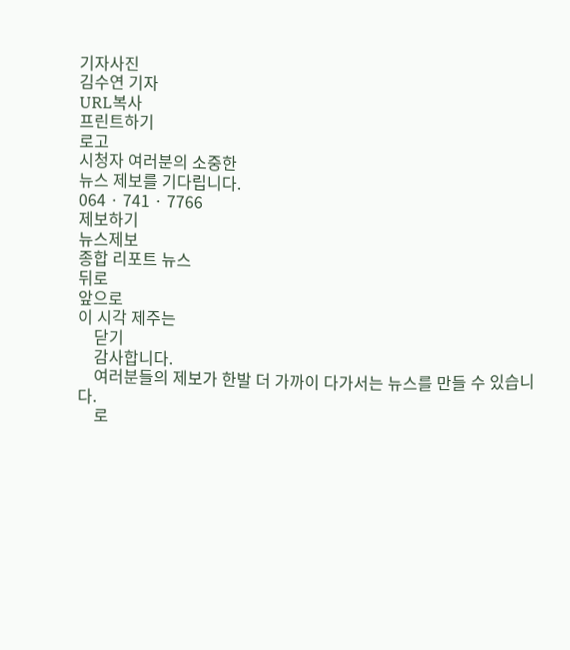기자사진
김수연 기자
URL복사
프린트하기
로고
시청자 여러분의 소중한
뉴스 제보를 기다립니다.
064 · 741 · 7766
제보하기
뉴스제보
종합 리포트 뉴스
뒤로
앞으로
이 시각 제주는
    닫기
    감사합니다.
    여러분들의 제보가 한발 더 가까이 다가서는 뉴스를 만들 수 있습니다.
    로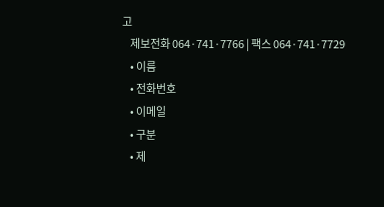고
    제보전화 064·741·7766 | 팩스 064·741·7729
    • 이름
    • 전화번호
    • 이메일
    • 구분
    • 제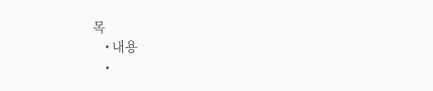목
    • 내용
    •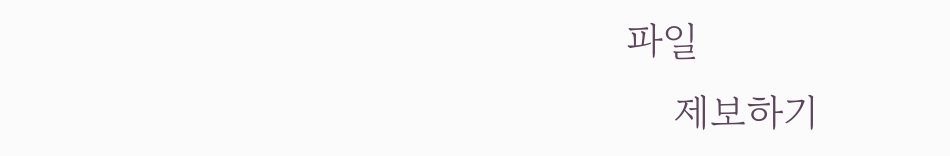파일
    제보하기